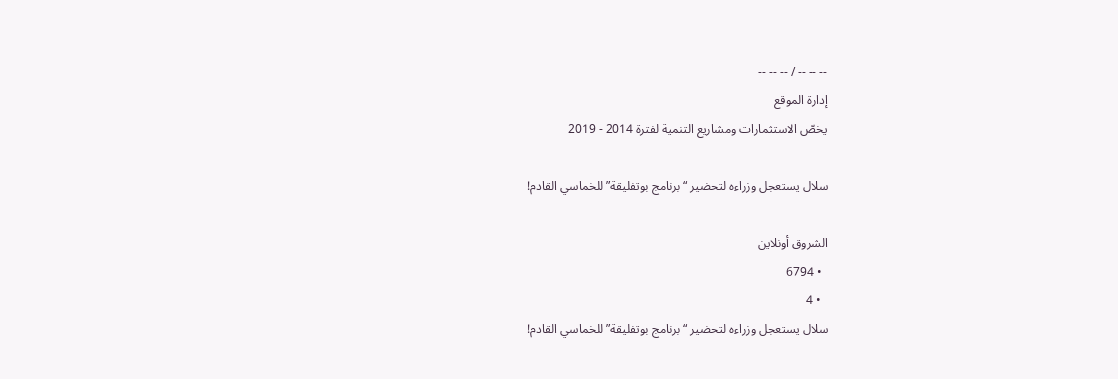-- -- -- / -- -- --
إدارة الموقع
يخصّ الاستثمارات ومشاريع التنمية لفترة 2014 - 2019

سلال يستعجل وزراءه لتحضير “برنامج بوتفليقة” للخماسي القادم!

الشروق أونلاين
  • 6794
  • 4
سلال يستعجل وزراءه لتحضير “برنامج بوتفليقة” للخماسي القادم!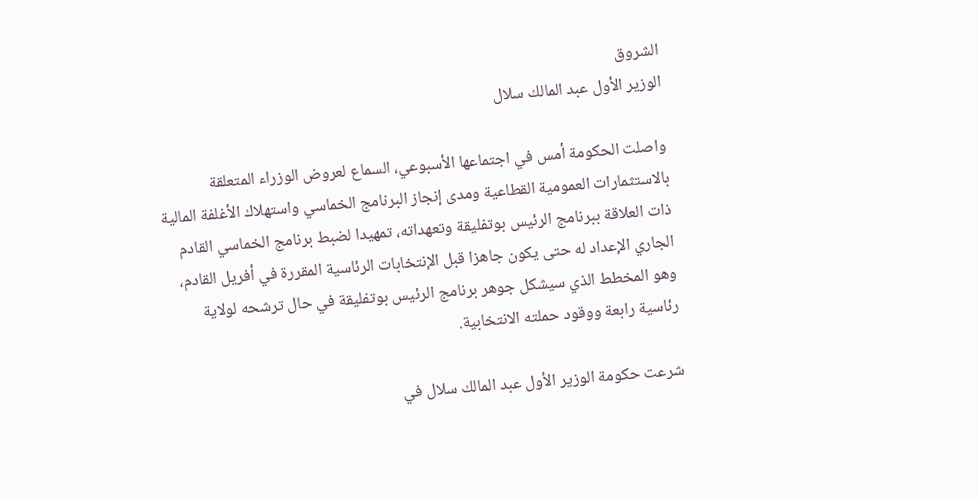الشروق
الوزير الأول عبد المالك سلال

واصلت الحكومة أمس في اجتماعها الأسبوعي، السماع لعروض الوزراء المتعلقة بالاستثمارات العمومية القطاعية ومدى إنجاز البرنامج الخماسي واستهلاك الأغلفة المالية ذات العلاقة ببرنامج الرئيس بوتفليقة وتعهداته، تمهيدا لضبط برنامج الخماسي القادم الجاري الإعداد له حتى يكون جاهزا قبل الإنتخابات الرئاسية المقررة في أفريل القادم، وهو المخطط الذي سيشكل جوهر برنامج الرئيس بوتفليقة في حال ترشحه لولاية رئاسية رابعة ووقود حملته الانتخابية.

شرعت حكومة الوزير الأول عبد المالك سلال في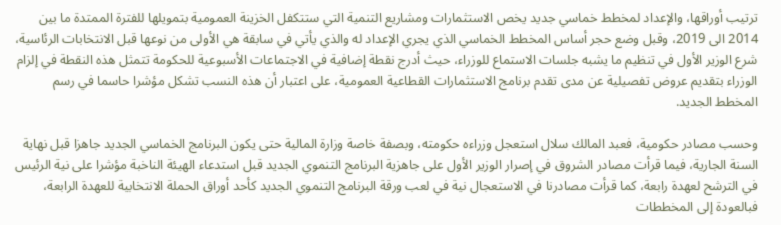ترتيب أوراقها، والإعداد لمخطط خماسي جديد يخص الاستثمارات ومشاريع التنمية التي ستتكفل الخزينة العمومية بتمويلها للفترة الممتدة ما بين 2014 الى 2019، وقبل وضع حجر أساس المخطط الخماسي الذي يجري الإعداد له والذي يأتي في سابقة هي الأولى من نوعها قبل الانتخابات الرئاسية، شرع الوزير الأول في تنظيم ما يشبه جلسات الاستماع للوزراء، حيث أدرج نقطة إضافية في الاجتماعات الأسبوعية للحكومة تتمثل هذه النقطة في إلزام الوزراء بتقديم عروض تفصيلية عن مدى تقدم برنامج الاستثمارات القطاعية العمومية، على اعتبار أن هذه النسب تشكل مؤشرا حاسما في رسم المخطط الجديد.

وحسب مصادر حكومية، فعبد المالك سلال استعجل وزراءه حكومته، وبصفة خاصة وزارة المالية حتى يكون البرنامج الخماسي الجديد جاهزا قبل نهاية السنة الجارية، فيما قرأت مصادر الشروق في إصرار الوزير الأول على جاهزية البرنامج التنموي الجديد قبل استدعاء الهيئة الناخبة مؤشرا على نية الرئيس في الترشح لعهدة رابعة، كما قرأت مصادرنا في الاستعجال نية في لعب ورقة البرنامج التنموي الجديد كأحد أوراق الحملة الانتخابية للعهدة الرابعة، فبالعودة إلى المخططات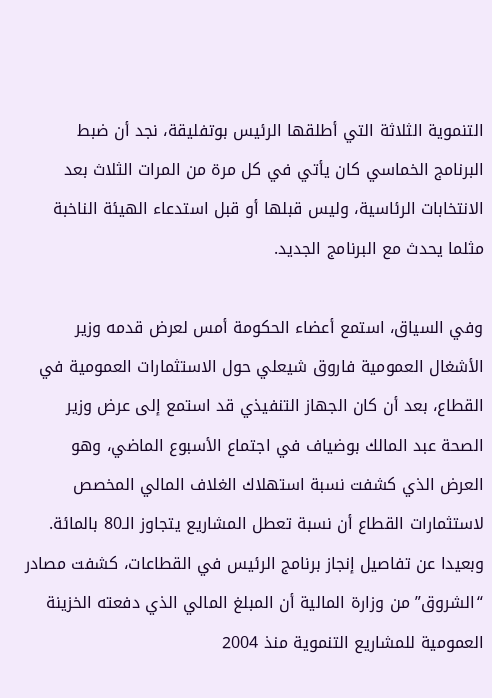التنموية الثلاثة التي أطلقها الرئيس بوتفليقة، نجد أن ضبط البرنامج الخماسي كان يأتي في كل مرة من المرات الثلاث بعد الانتخابات الرئاسية، وليس قبلها أو قبل استدعاء الهيئة الناخبة مثلما يحدث مع البرنامج الجديد.

وفي السياق، استمع أعضاء الحكومة أمس لعرض قدمه وزير الأشغال العمومية فاروق شيعلي حول الاستثمارات العمومية في القطاع، بعد أن كان الجهاز التنفيذي قد استمع إلى عرض وزير الصحة عبد المالك بوضياف في اجتماع الأسبوع الماضي، وهو العرض الذي كشفت نسبة استهلاك الغلاف المالي المخصص لاستثمارات القطاع أن نسبة تعطل المشاريع يتجاوز الـ80 بالمائة. وبعيدا عن تفاصيل إنجاز برنامج الرئيس في القطاعات، كشفت مصادر “الشروق” من وزارة المالية أن المبلغ المالي الذي دفعته الخزينة العمومية للمشاريع التنموية منذ 2004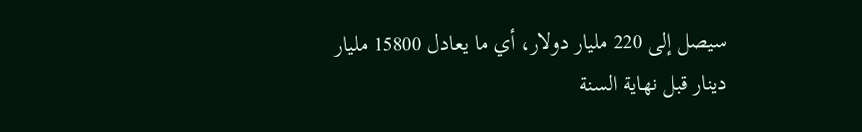سيصل إلى 220 مليار دولار، أي ما يعادل 15800 مليار دينار قبل نهاية السنة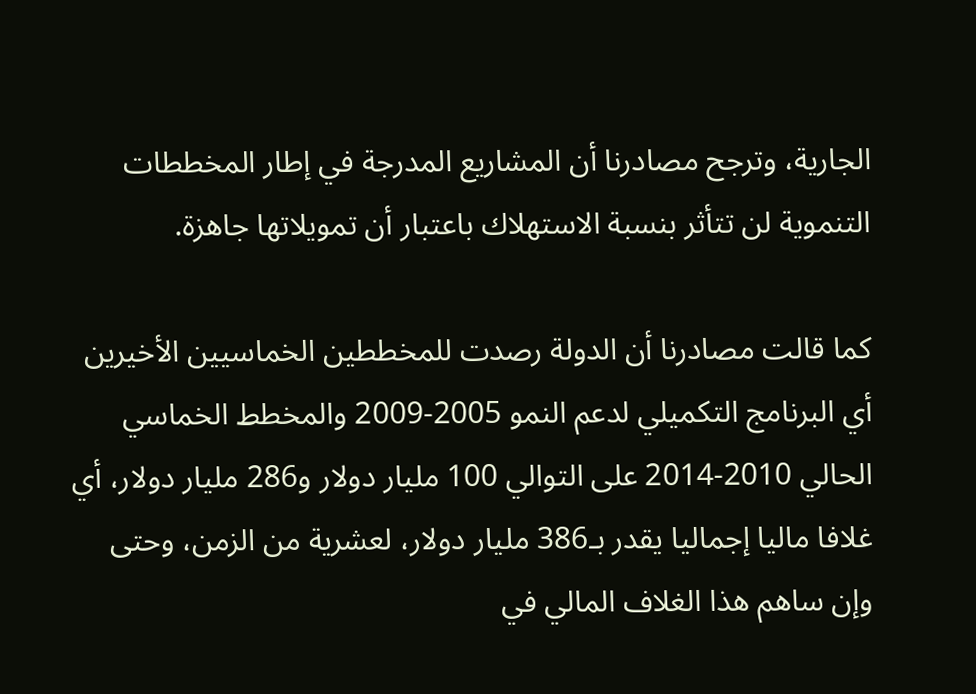الجارية، وترجح مصادرنا أن المشاريع المدرجة في إطار المخططات التنموية لن تتأثر بنسبة الاستهلاك باعتبار أن تمويلاتها جاهزة.

كما قالت مصادرنا أن الدولة رصدت للمخططين الخماسيين الأخيرين أي البرنامج التكميلي لدعم النمو 2005-2009 والمخطط الخماسي الحالي 2010-2014 على التوالي 100 مليار دولار و286 مليار دولار، أي غلافا ماليا إجماليا يقدر بـ386 مليار دولار، لعشرية من الزمن، وحتى وإن ساهم هذا الغلاف المالي في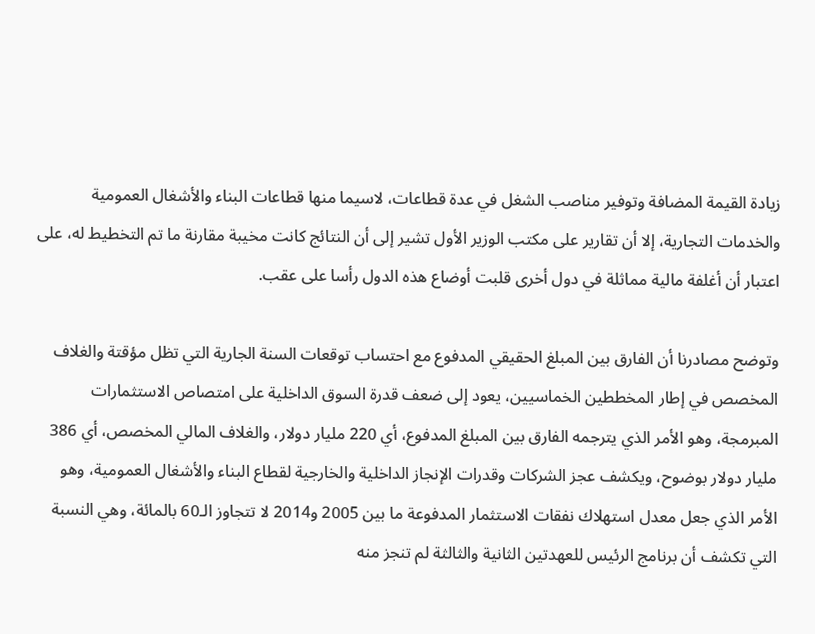زيادة القيمة المضافة وتوفير مناصب الشغل في عدة قطاعات، لاسيما منها قطاعات البناء والأشغال العمومية والخدمات التجارية، إلا أن تقارير على مكتب الوزير الأول تشير إلى أن النتائج كانت مخيبة مقارنة ما تم التخطيط له، على اعتبار أن أغلفة مالية مماثلة في دول أخرى قلبت أوضاع هذه الدول رأسا على عقب.

وتوضح مصادرنا أن الفارق بين المبلغ الحقيقي المدفوع مع احتساب توقعات السنة الجارية التي تظل مؤقتة والغلاف المخصص في إطار المخططين الخماسيين، يعود إلى ضعف قدرة السوق الداخلية على امتصاص الاستثمارات المبرمجة، وهو الأمر الذي يترجمه الفارق بين المبلغ المدفوع، أي 220 مليار دولار، والغلاف المالي المخصص، أي 386 مليار دولار بوضوح، ويكشف عجز الشركات وقدرات الإنجاز الداخلية والخارجية لقطاع البناء والأشغال العمومية، وهو الأمر الذي جعل معدل استهلاك نفقات الاستثمار المدفوعة ما بين 2005 و2014 لا تتجاوز الـ60 بالمائة، وهي النسبة التي تكشف أن برنامج الرئيس للعهدتين الثانية والثالثة لم تنجز منه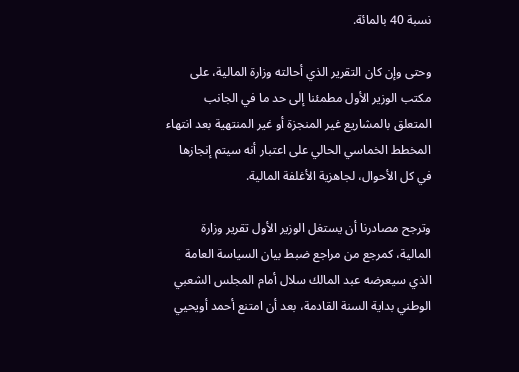نسبة 40 بالمائة.

وحتى وإن كان التقرير الذي أحالته وزارة المالية، على مكتب الوزير الأول مطمئنا إلى حد ما في الجانب المتعلق بالمشاريع غير المنجزة أو غير المنتهية بعد انتهاء المخطط الخماسي الحالي على اعتبار أنه سيتم إنجازها في كل الأحوال، لجاهزية الأغلفة المالية.

وترجح مصادرنا أن يستغل الوزير الأول تقرير وزارة المالية، كمرجع من مراجع ضبط بيان السياسة العامة الذي سيعرضه عبد المالك سلال أمام المجلس الشعبي الوطني بداية السنة القادمة، بعد أن امتنع أحمد أويحيي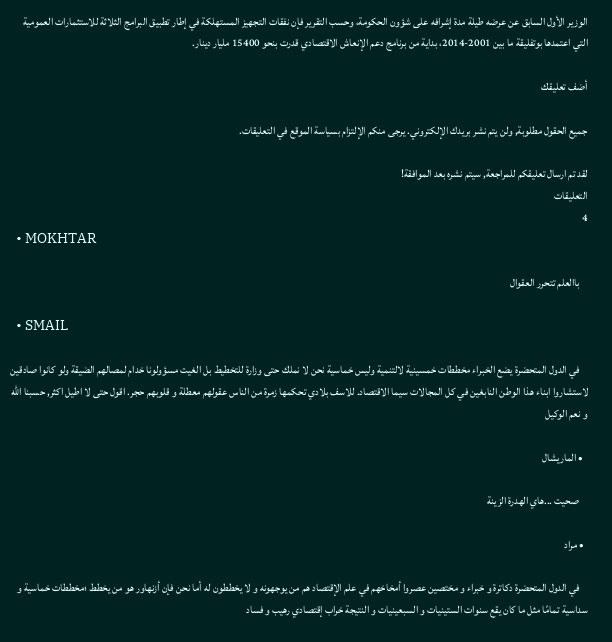الوزير الأول السابق عن عرضه طيلة مدة إشرافه على شؤون الحكومة، وحسب التقرير فإن نفقات التجهيز المستهلكة في إطار تطبيق البرامج الثلاثة للاستثمارات العمومية التي اعتمدها بوتفليقة ما بين 2001-2014، بداية من برنامج دعم الإنعاش الاقتصادي قدرت بنحو 15400 مليار دينار.

أضف تعليقك

جميع الحقول مطلوبة, ولن يتم نشر بريدك الإلكتروني. يرجى منكم الإلتزام بسياسة الموقع في التعليقات.

لقد تم ارسال تعليقكم للمراجعة, سيتم نشره بعد الموافقة!
التعليقات
4
  • MOKHTAR

    باالعلم تتحرر العقوال

  • SMAIL

    في الدول المتحضرة يضع الخبراء مخططات خمسينية لالتنمية وليس خماسية نحن لا نملك حتى وزارة للتخطيط بل الغيت مسؤولونا خدام لمصالهم الضيقة ولو كانوا صادقين لاستشاروا ابناء هذا الوطن النابغين في كل المجالات سيما الاقتصاد. للاسف بلادي تحكمها زمرة من الناس عقولهم معطلة و قلوبهم حجر. اقول حتى لا اطيل اكثر, حسبنا الله و نعم الوكيل

  • الماريشال

    صحيت ...هاي الهدرة الزينة

  • مراد

    في الدول المتحضرة دكاترة و خبراء و مختصين عصروا أمخاخهم في علم الإقتصاد هم من يوجهونه و لا يخططون له أما نحن فإن أزنهاور هو من يخطط ؛مخططات خماسية و سداسية تمامًا مثل ما كان يقع سنوات الستينيات و السبعينيات و النتيجة خراب إقتصادي رهيب و فساد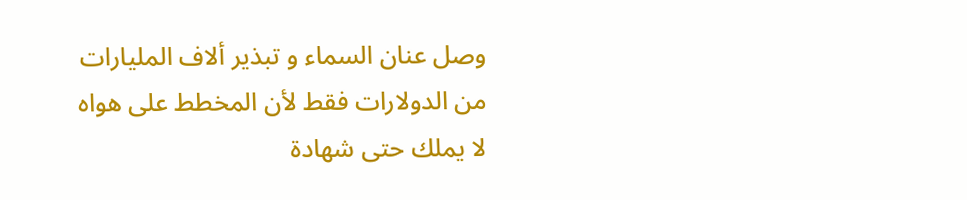وصل عنان السماء و تبذير ألاف المليارات من الدولارات فقط لأن المخطط على هواه لا يملك حتى شهادة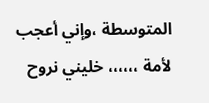المتوسطة ،وإني أعجب لأمة ،،،،،، خليني نروح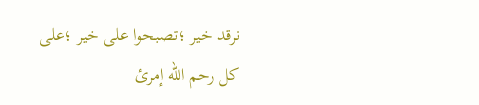نرقد خير ؛تصبحوا على خير ؛على كل رحم الله إمرئ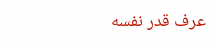عرف قدر نفسه